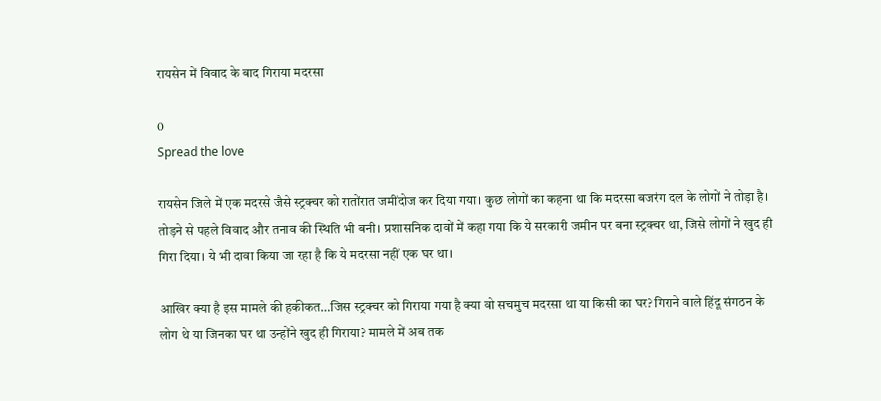रायसेन में विवाद के बाद गिराया मदरसा

0
Spread the love

रायसेन जिले में एक मदरसे जैसे स्ट्रक्चर को रातोंरात जमींदोज कर दिया गया। कुछ लोगों का कहना था कि मदरसा बजरंग दल के लोगों ने तोड़ा है। तोड़ने से पहले विवाद और तनाव की स्थिति भी बनी। प्रशासनिक दावों में कहा गया कि ये सरकारी जमीन पर बना स्ट्रक्चर था, जिसे लोगों ने खुद ही गिरा दिया। ये भी दावा किया जा रहा है कि ये मदरसा नहीं एक घर था।

आखिर क्या है इस मामले की हकीकत…जिस स्ट्रक्चर को गिराया गया है क्या वो सचमुच मदरसा था या किसी का घर? गिराने वाले हिंदू संगठन के लोग थे या जिनका घर था उन्होंने खुद ही गिराया? मामले में अब तक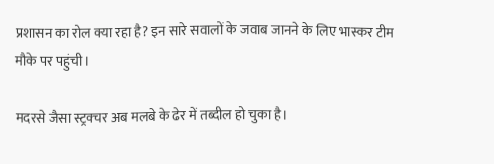प्रशासन का रोल क्या रहा है? इन सारे सवालों के जवाब जानने के लिए भास्कर टीम मौके पर पहुंची।

मदरसे जैसा स्ट्रक्चर अब मलबे के ढेर में तब्दील हो चुका है।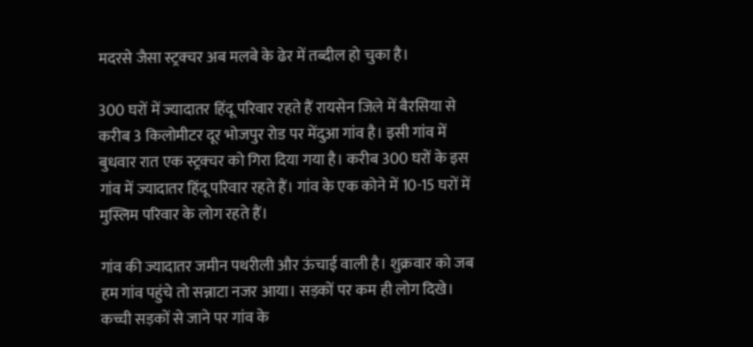मदरसे जैसा स्ट्रक्चर अब मलबे के ढेर में तब्दील हो चुका है।

300 घरों में ज्यादातर हिंदू परिवार रहते हैं रायसेन जिले में बैरसिया से करीब 3 किलोमीटर दूर भोजपुर रोड पर मेंदुआ गांव है। इसी गांव में बुधवार रात एक स्ट्रक्चर को गिरा दिया गया है। करीब 300 घरों के इस गांव में ज्यादातर हिंदू परिवार रहते हैं। गांव के एक कोने में 10-15 घरों में मुस्लिम परिवार के लोग रहते हैं।

गांव की ज्यादातर जमीन पथरीली और ऊंचाई वाली है। शुक्रवार को जब हम गांव पहुंचे तो सन्नाटा नजर आया। सड़कों पर कम ही लोग दिखे। कच्ची सड़कों से जाने पर गांव के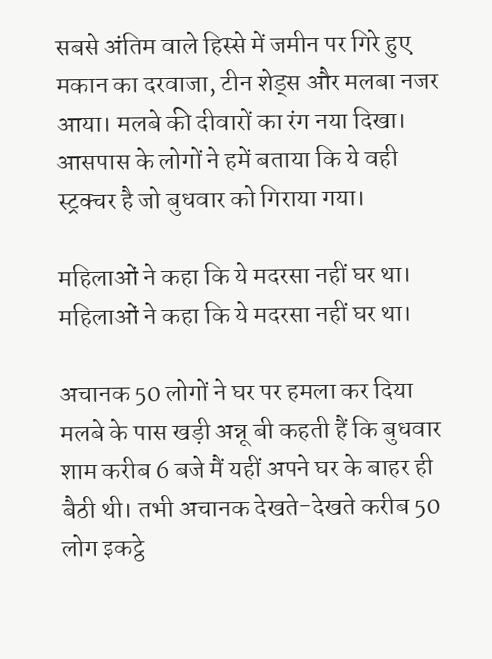सबसे अंतिम वाले हिस्से में जमीन पर गिरे हुए मकान का दरवाजा, टीन शेड्स और मलबा नजर आया। मलबे की दीवारों का रंग नया दिखा। आसपास के लोगों ने हमें बताया कि ये वही स्ट्रक्चर है जो बुधवार को गिराया गया।

महिलाओं ने कहा कि ये मदरसा नहीं घर था।
महिलाओं ने कहा कि ये मदरसा नहीं घर था।

अचानक 50 लोगों ने घर पर हमला कर दिया मलबे के पास खड़ी अन्नू बी कहती हैं कि बुधवार शाम करीब 6 बजे मैं यहीं अपने घर के बाहर ही बैठी थी। तभी अचानक देखते-देखते करीब 50 लोग इकट्ठे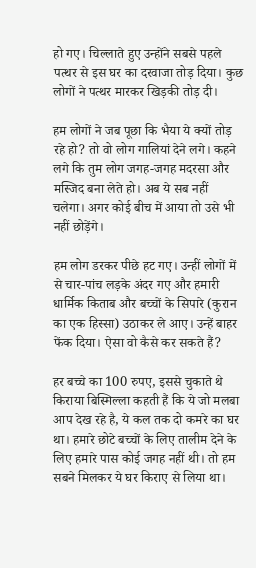हो गए। चिल्लाते हुए उन्होंने सबसे पहले पत्थर से इस घर का दरवाजा तोड़ दिया। कुछ लोगों ने पत्थर मारकर खिड़की तोड़ दी।

हम लोगों ने जब पूछा कि भैया ये क्यों तोड़ रहे हो? तो वो लोग गालियां देने लगे। कहने लगे कि तुम लोग जगह-जगह मदरसा और मस्जिद बना लेते हो। अब ये सब नहीं चलेगा। अगर कोई बीच में आया तो उसे भी नहीं छोड़ेंगे।

हम लोग डरकर पीछे हट गए। उन्हीं लोगों में से चार-पांच लड़के अंदर गए और हमारी धार्मिक किताब और बच्चों के सिपारे (कुरान का एक हिस्सा) उठाकर ले आए। उन्हें बाहर फेंक दिया। ऐसा वो कैसे कर सकते हैं?

हर बच्चे का 100 रुपए, इससे चुकाते थे किराया बिस्मिल्ला कहती हैं कि ये जो मलबा आप देख रहे है, ये कल तक दो कमरे का घर था। हमारे छोटे बच्चों के लिए तालीम देने के लिए हमारे पास कोई जगह नहीं थी। तो हम सबने मिलकर ये घर किराए से लिया था।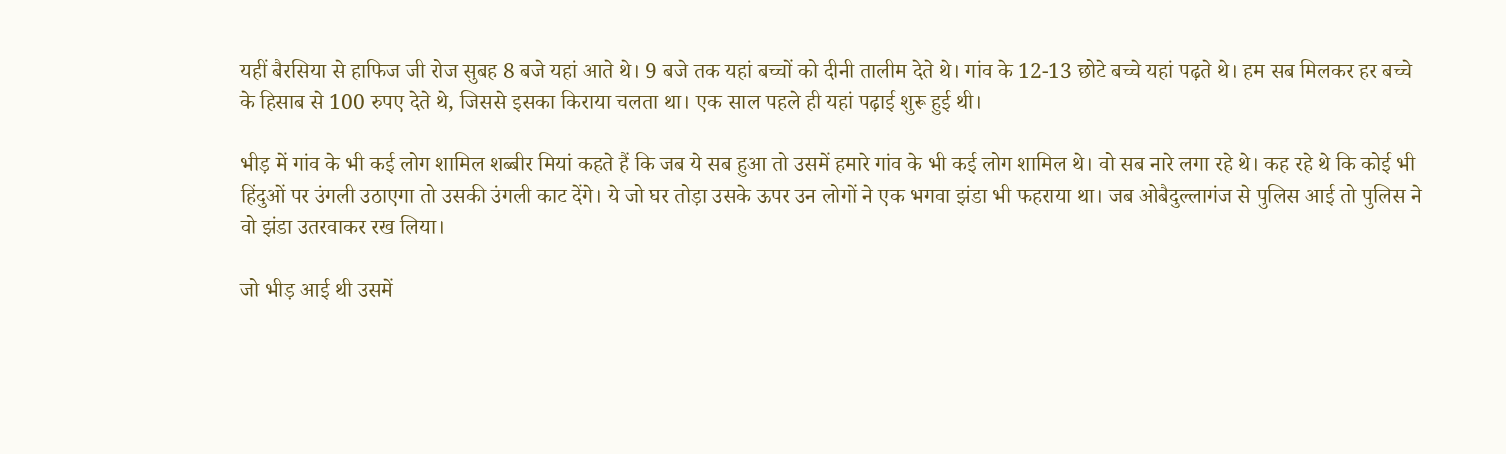यहीं बैरसिया से हाफिज जी रोज सुबह 8 बजे यहां आते थे। 9 बजे तक यहां बच्चों को दीनी तालीम देते थे। गांव के 12-13 छोटे बच्चे यहां पढ़ते थे। हम सब मिलकर हर बच्चे के हिसाब से 100 रुपए देते थे, जिससे इसका किराया चलता था। एक साल पहले ही यहां पढ़ाई शुरू हुई थी।

भीड़ में गांव के भी कई लोग शामिल शब्बीर मियां कहते हैं कि जब ये सब हुआ तो उसमें हमारे गांव के भी कई लोग शामिल थे। वो सब नारे लगा रहे थे। कह रहे थे कि कोई भी हिंदुओं पर उंगली उठाएगा तो उसकी उंगली काट देंगे। ये जो घर तोड़ा उसके ऊपर उन लोगों ने एक भगवा झंडा भी फहराया था। जब ओबैदुल्लागंज से पुलिस आई तो पुलिस ने वो झंडा उतरवाकर रख लिया।

जो भीड़ आई थी उसमें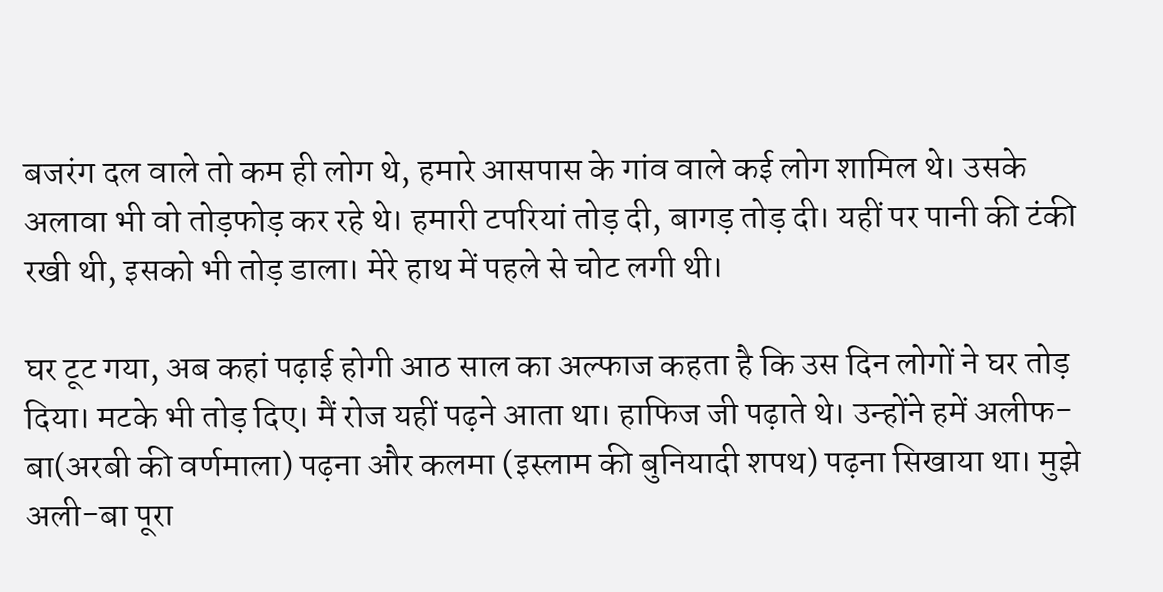बजरंग दल वाले तो कम ही लोग थे, हमारे आसपास के गांव वाले कई लोग शामिल थे। उसके अलावा भी वो तोड़फोड़ कर रहे थे। हमारी टपरियां तोड़ दी, बागड़ तोड़ दी। यहीं पर पानी की टंकी रखी थी, इसको भी तोड़ डाला। मेरे हाथ में पहले से चोट लगी थी।

घर टूट गया, अब कहां पढ़ाई होगी आठ साल का अल्फाज कहता है कि उस दिन लोगों ने घर तोड़ दिया। मटके भी तोड़ दिए। मैं रोज यहीं पढ़ने आता था। हाफिज जी पढ़ाते थे। उन्होंने हमें अलीफ-बा(अरबी की वर्णमाला) पढ़ना और कलमा (इस्लाम की बुनियादी शपथ) पढ़ना सिखाया था। मुझे अली-बा पूरा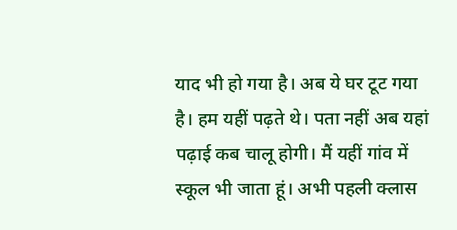याद भी हो गया है। अब ये घर टूट गया है। हम यहीं पढ़ते थे। पता नहीं अब यहां पढ़ाई कब चालू होगी। मैं यहीं गांव में स्कूल भी जाता हूं। अभी पहली क्लास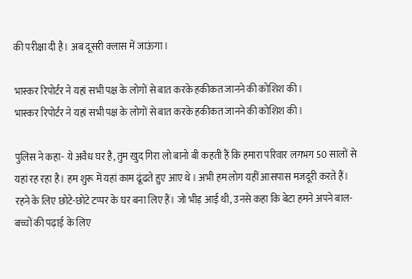की परीक्षा दी है। अब दूसरी क्लास में जाऊंगा।

भास्कर रिपोर्टर ने यहां सभी पक्ष के लोगों से बात करके हकीकत जानने की कोशिश की।
भास्कर रिपोर्टर ने यहां सभी पक्ष के लोगों से बात करके हकीकत जानने की कोशिश की।

पुलिस ने कहा- ये अवैध घर है, तुम खुद गिरा लो बानो बी कहती हैं कि हमारा परिवार लगभग 50 सालों से यहां रह रहा है। हम शुरू में यहां काम ढूंढते हुए आए थे। अभी हम लोग यहीं आसपास मजदूरी करते हैं। रहने के लिए छोटे-छोटे टप्पर के घर बना लिए हैं। जो भीड़ आई थी, उनसे कहा कि बेटा हमने अपने बाल-बच्चों की पढ़ाई के लिए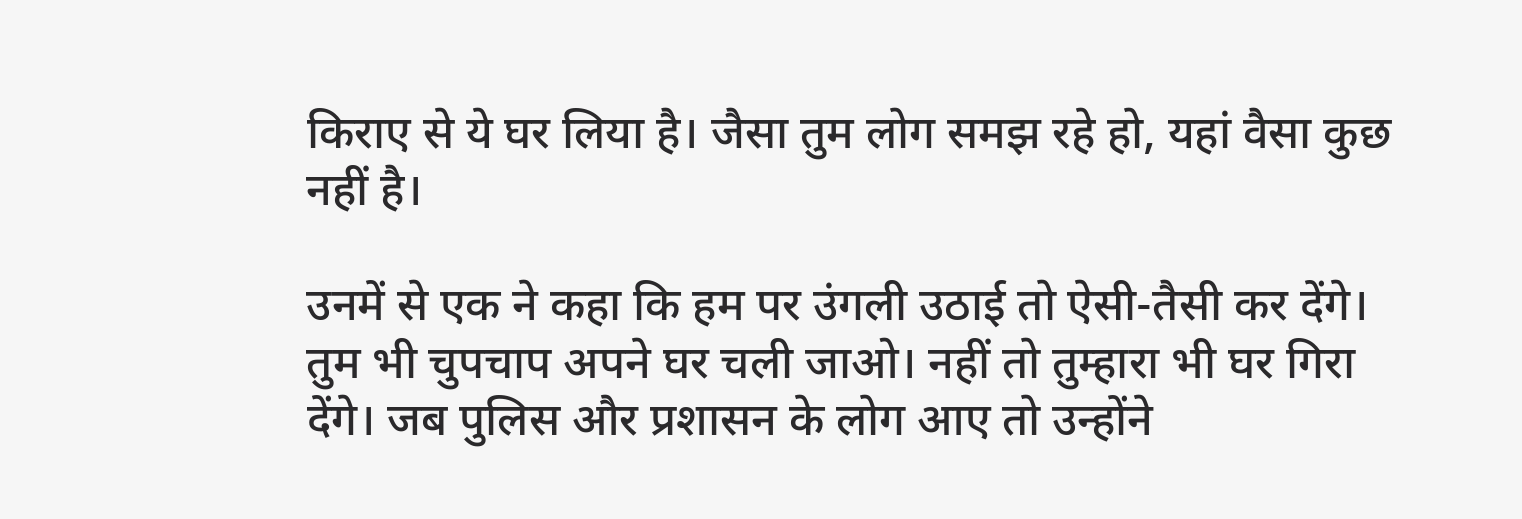किराए से ये घर लिया है। जैसा तुम लोग समझ रहे हो, यहां वैसा कुछ नहीं है।

उनमें से एक ने कहा कि हम पर उंगली उठाई तो ऐसी-तैसी कर देंगे। तुम भी चुपचाप अपने घर चली जाओ। नहीं तो तुम्हारा भी घर गिरा देंगे। जब पुलिस और प्रशासन के लोग आए तो उन्होंने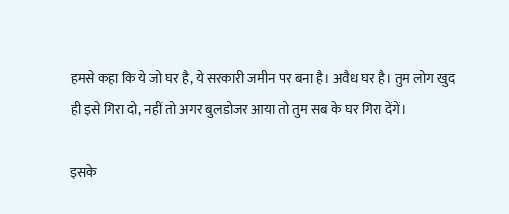हमसे कहा कि ये जो घर है, ये सरकारी जमीन पर बना है। अवैध घर है। तुम लोग खुद ही इसे गिरा दो, नहीं तो अगर बुलडोजर आया तो तुम सब के घर गिरा देंगें।

इसके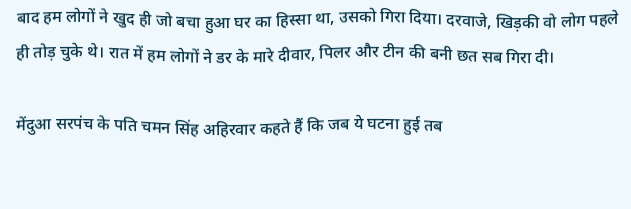बाद हम लोगों ने खुद ही जो बचा हुआ घर का हिस्सा था, उसको गिरा दिया। दरवाजे, खिड़की वो लोग पहले ही तोड़ चुके थे। रात में हम लोगों ने डर के मारे दीवार, पिलर और टीन की बनी छत सब गिरा दी।

मेंदुआ सरपंच के पति चमन सिंह अहिरवार कहते हैं कि जब ये घटना हुई तब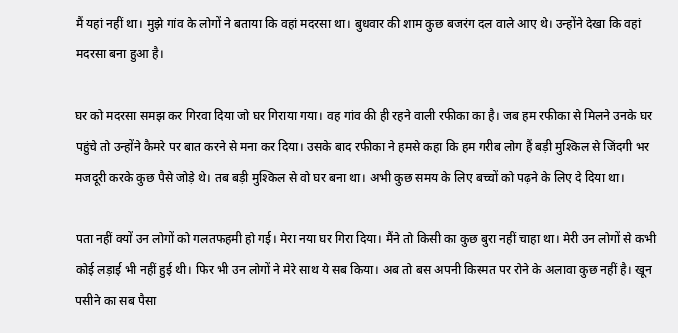मैं यहां नहीं था। मुझे गांव के लोगों ने बताया कि वहां मदरसा था। बुधवार की शाम कुछ बजरंग दल वाले आए थे। उन्होंने देखा कि वहां मदरसा बना हुआ है।

घर को मदरसा समझ कर गिरवा दिया जो घर गिराया गया। वह गांव की ही रहने वाली रफीका का है। जब हम रफीका से मिलने उनके घर पहुंचे तो उन्होंने कैमरे पर बात करने से मना कर दिया। उसके बाद रफीका ने हमसे कहा कि हम गरीब लोग हैं बड़ी मुश्किल से जिंदगी भर मजदूरी करके कुछ पैसे जोड़े थे। तब बड़ी मुश्किल से वो घर बना था। अभी कुछ समय के लिए बच्चों को पढ़ने के लिए दे दिया था।

पता नहीं क्यों उन लोगों को गलतफहमी हो गई। मेरा नया घर गिरा दिया। मैंने तो किसी का कुछ बुरा नहीं चाहा था। मेरी उन लोगों से कभी कोई लड़ाई भी नहीं हुई थी। फिर भी उन लोगों ने मेरे साथ ये सब किया। अब तो बस अपनी किस्मत पर रोने के अलावा कुछ नहीं है। खून पसीने का सब पैसा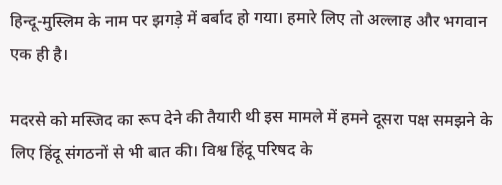हिन्दू-मुस्लिम के नाम पर झगड़े में बर्बाद हो गया। हमारे लिए तो अल्लाह और भगवान एक ही है।

मदरसे को मस्जिद का रूप देने की तैयारी थी इस मामले में हमने दूसरा पक्ष समझने के लिए हिंदू संगठनों से भी बात की। विश्व हिंदू परिषद के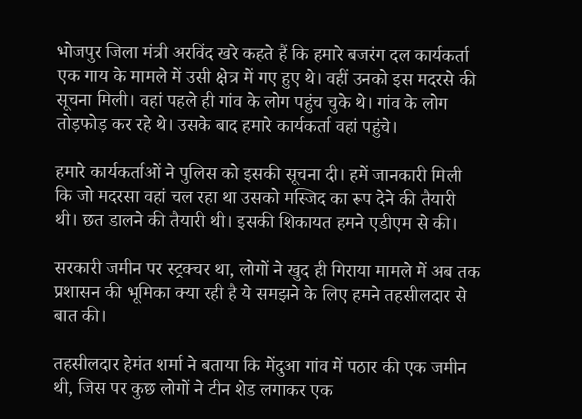भोजपुर जिला मंत्री अरविंद खरे कहते हैं कि हमारे बजरंग दल कार्यकर्ता एक गाय के मामले में उसी क्षेत्र में गए हुए थे। वहीं उनको इस मदरसे की सूचना मिली। वहां पहले ही गांव के लोग पहुंच चुके थे। गांव के लोग तोड़फोड़ कर रहे थे। उसके बाद हमारे कार्यकर्ता वहां पहुंचे।

हमारे कार्यकर्ताओं ने पुलिस को इसकी सूचना दी। हमें जानकारी मिली कि जो मदरसा वहां चल रहा था उसको मस्जिद का रूप देने की तैयारी थी। छत डालने की तैयारी थी। इसकी शिकायत हमने एडीएम से की।

सरकारी जमीन पर स्ट्रक्चर था, लोगों ने खुद ही गिराया मामले में अब तक प्रशासन की भूमिका क्या रही है ये समझने के लिए हमने तहसीलदार से बात की।

तहसीलदार हेमंत शर्मा ने बताया कि मेंदुआ गांव में पठार की एक जमीन थी, जिस पर कुछ लोगों ने टीन शेड लगाकर एक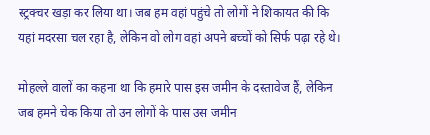स्ट्रक्चर खड़ा कर लिया था। जब हम वहां पहुंचे तो लोगों ने शिकायत की कि यहां मदरसा चल रहा है, लेकिन वो लोग वहां अपने बच्चों को सिर्फ पढ़ा रहे थे।

मोहल्ले वालों का कहना था कि हमारे पास इस जमीन के दस्तावेज हैं, लेकिन जब हमने चेक किया तो उन लोगों के पास उस जमीन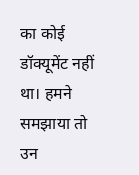का कोई डॉक्यूमेंट नहीं था। हमने समझाया तो उन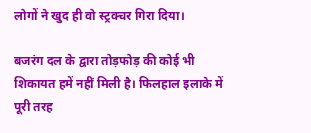लोगों ने खुद ही वो स्ट्रक्चर गिरा दिया।

बजरंग दल के द्वारा तोड़फोड़ की कोई भी शिकायत हमें नहीं मिली है। फिलहाल इलाके में पूरी तरह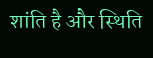शांति है और स्थिति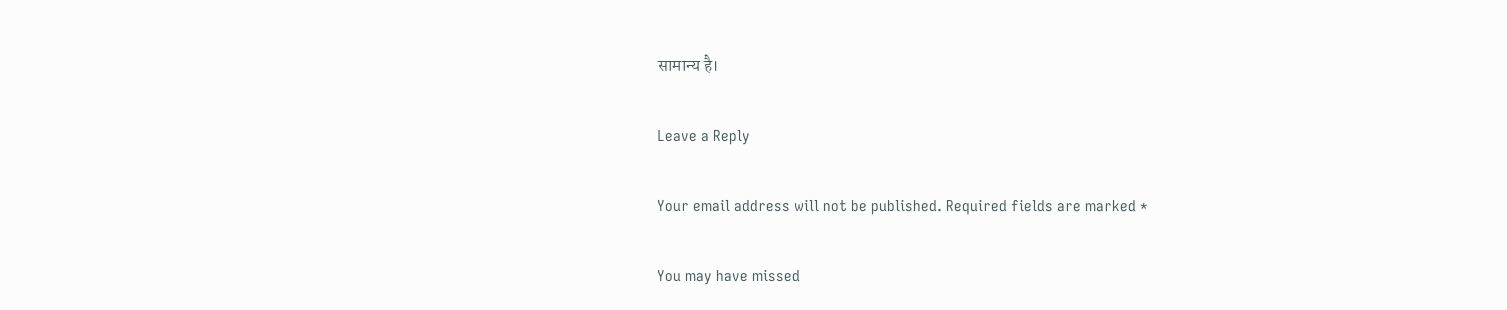सामान्य है।

Leave a Reply

Your email address will not be published. Required fields are marked *

You may have missed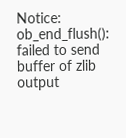Notice: ob_end_flush(): failed to send buffer of zlib output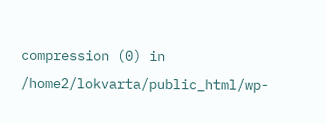compression (0) in /home2/lokvarta/public_html/wp-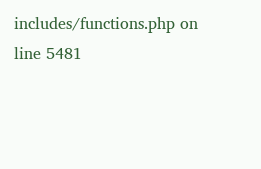includes/functions.php on line 5481